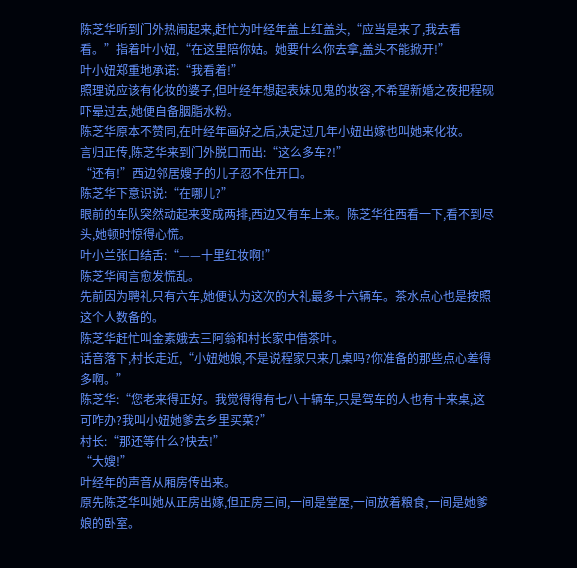陈芝华听到门外热闹起来,赶忙为叶经年盖上红盖头,“应当是来了,我去看看。”指着叶小妞,“在这里陪你姑。她要什么你去拿,盖头不能掀开!”
叶小妞郑重地承诺:“我看着!”
照理说应该有化妆的婆子,但叶经年想起表妹见鬼的妆容,不希望新婚之夜把程砚吓晕过去,她便自备胭脂水粉。
陈芝华原本不赞同,在叶经年画好之后,决定过几年小妞出嫁也叫她来化妆。
言归正传,陈芝华来到门外脱口而出:“这么多车?!”
“还有!”西边邻居嫂子的儿子忍不住开口。
陈芝华下意识说:“在哪儿?”
眼前的车队突然动起来变成两排,西边又有车上来。陈芝华往西看一下,看不到尽头,她顿时惊得心慌。
叶小兰张口结舌:“——十里红妆啊!”
陈芝华闻言愈发慌乱。
先前因为聘礼只有六车,她便认为这次的大礼最多十六辆车。茶水点心也是按照这个人数备的。
陈芝华赶忙叫金素娥去三阿翁和村长家中借茶叶。
话音落下,村长走近,“小妞她娘,不是说程家只来几桌吗?你准备的那些点心差得多啊。”
陈芝华:“您老来得正好。我觉得得有七八十辆车,只是驾车的人也有十来桌,这可咋办?我叫小妞她爹去乡里买菜?”
村长:“那还等什么?快去!”
“大嫂!”
叶经年的声音从厢房传出来。
原先陈芝华叫她从正房出嫁,但正房三间,一间是堂屋,一间放着粮食,一间是她爹娘的卧室。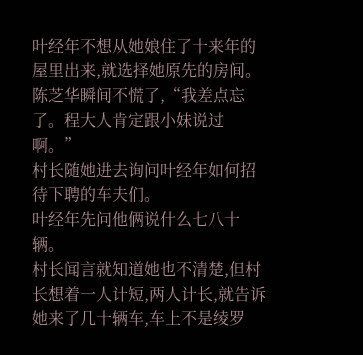叶经年不想从她娘住了十来年的屋里出来,就选择她原先的房间。
陈芝华瞬间不慌了,“我差点忘了。程大人肯定跟小妹说过啊。”
村长随她进去询问叶经年如何招待下聘的车夫们。
叶经年先问他俩说什么七八十辆。
村长闻言就知道她也不清楚,但村长想着一人计短,两人计长,就告诉她来了几十辆车,车上不是绫罗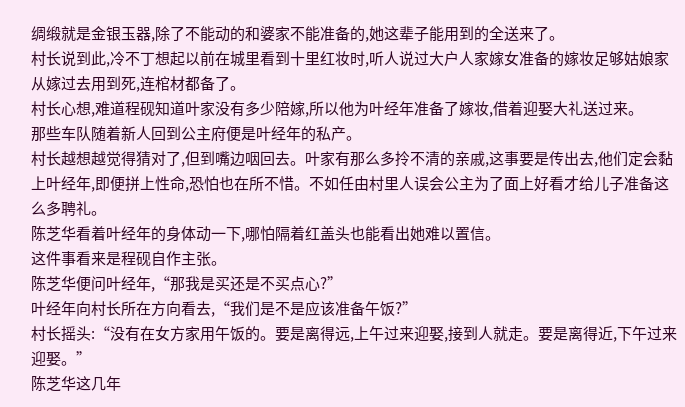绸缎就是金银玉器,除了不能动的和婆家不能准备的,她这辈子能用到的全送来了。
村长说到此,冷不丁想起以前在城里看到十里红妆时,听人说过大户人家嫁女准备的嫁妆足够姑娘家从嫁过去用到死,连棺材都备了。
村长心想,难道程砚知道叶家没有多少陪嫁,所以他为叶经年准备了嫁妆,借着迎娶大礼送过来。
那些车队随着新人回到公主府便是叶经年的私产。
村长越想越觉得猜对了,但到嘴边咽回去。叶家有那么多拎不清的亲戚,这事要是传出去,他们定会黏上叶经年,即便拼上性命,恐怕也在所不惜。不如任由村里人误会公主为了面上好看才给儿子准备这么多聘礼。
陈芝华看着叶经年的身体动一下,哪怕隔着红盖头也能看出她难以置信。
这件事看来是程砚自作主张。
陈芝华便问叶经年,“那我是买还是不买点心?”
叶经年向村长所在方向看去,“我们是不是应该准备午饭?”
村长摇头:“没有在女方家用午饭的。要是离得远,上午过来迎娶,接到人就走。要是离得近,下午过来迎娶。”
陈芝华这几年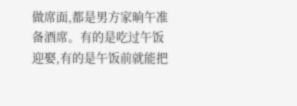做席面,都是男方家晌午准备酒席。有的是吃过午饭迎娶,有的是午饭前就能把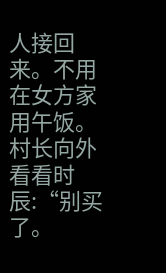人接回来。不用在女方家用午饭。
村长向外看看时辰:“别买了。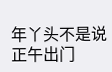年丫头不是说正午出门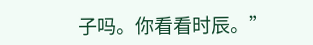子吗。你看看时辰。”